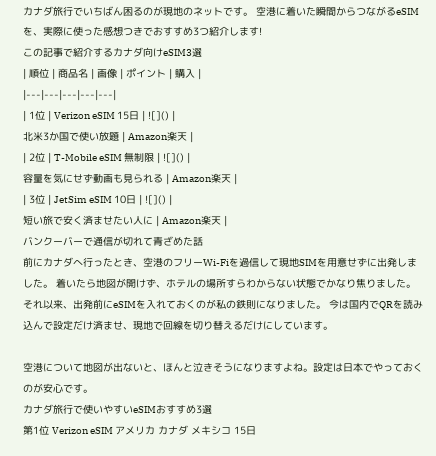カナダ旅行でいちばん困るのが現地のネットです。 空港に着いた瞬間からつながるeSIMを、実際に使った感想つきでおすすめ3つ紹介します!
この記事で紹介するカナダ向けeSIM3選
| 順位 | 商品名 | 画像 | ポイント | 購入 |
|---|---|---|---|---|
| 1位 | Verizon eSIM 15日 | ![]() |
北米3か国で使い放題 | Amazon楽天 |
| 2位 | T-Mobile eSIM 無制限 | ![]() |
容量を気にせず動画も見られる | Amazon楽天 |
| 3位 | JetSim eSIM 10日 | ![]() |
短い旅で安く済ませたい人に | Amazon楽天 |
バンクーバーで通信が切れて青ざめた話
前にカナダへ行ったとき、空港のフリーWi-Fiを過信して現地SIMを用意せずに出発しました。 着いたら地図が開けず、ホテルの場所すらわからない状態でかなり焦りました。 それ以来、出発前にeSIMを入れておくのが私の鉄則になりました。 今は国内でQRを読み込んで設定だけ済ませ、現地で回線を切り替えるだけにしています。

空港について地図が出ないと、ほんと泣きそうになりますよね。設定は日本でやっておくのが安心です。
カナダ旅行で使いやすいeSIMおすすめ3選
第1位 Verizon eSIM アメリカ カナダ メキシコ 15日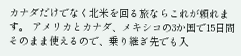カナダだけでなく北米を回る旅ならこれが頼れます。 アメリカとカナダ、メキシコの3か国で15日間そのまま使えるので、乗り継ぎ先でも入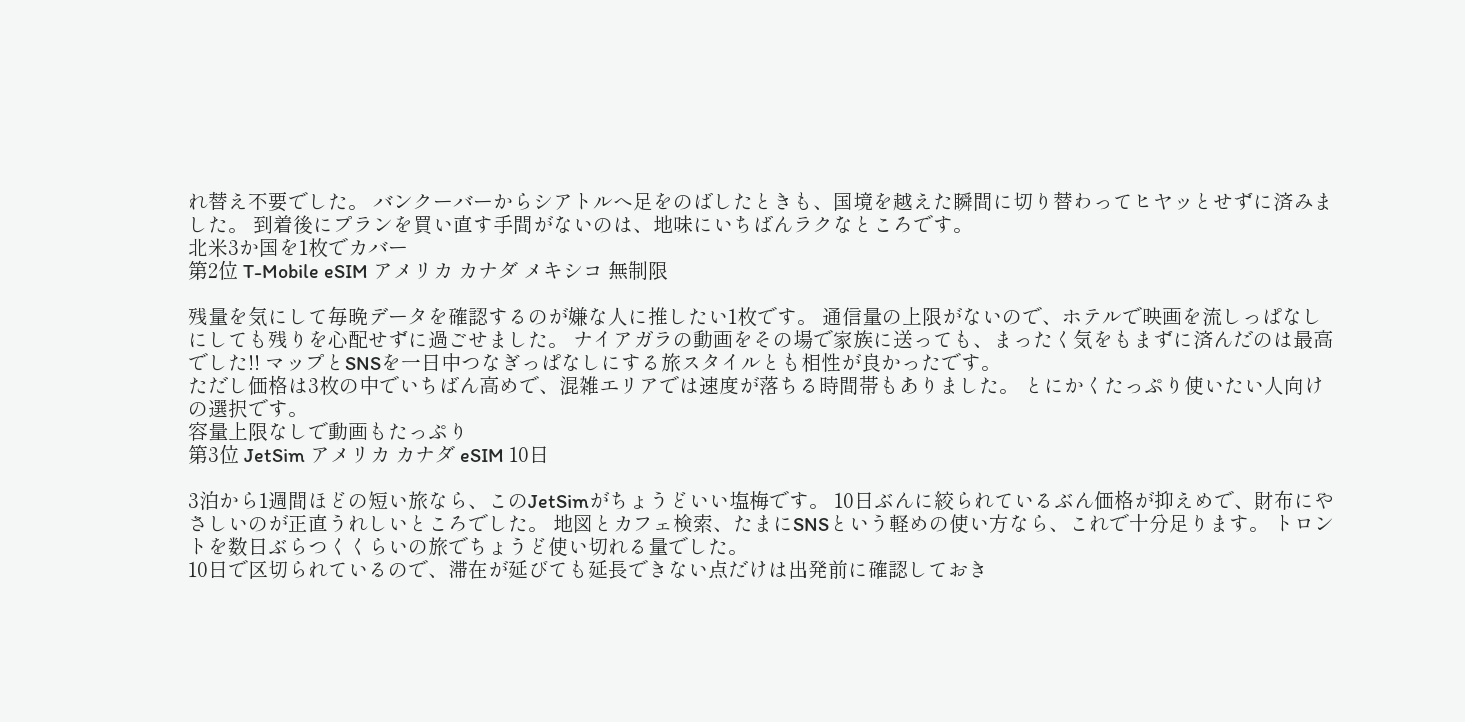れ替え不要でした。 バンクーバーからシアトルへ足をのばしたときも、国境を越えた瞬間に切り替わってヒヤッとせずに済みました。 到着後にプランを買い直す手間がないのは、地味にいちばんラクなところです。
北米3か国を1枚でカバー
第2位 T-Mobile eSIM アメリカ カナダ メキシコ 無制限

残量を気にして毎晩データを確認するのが嫌な人に推したい1枚です。 通信量の上限がないので、ホテルで映画を流しっぱなしにしても残りを心配せずに過ごせました。 ナイアガラの動画をその場で家族に送っても、まったく気をもまずに済んだのは最高でした!! マップとSNSを一日中つなぎっぱなしにする旅スタイルとも相性が良かったです。
ただし価格は3枚の中でいちばん高めで、混雑エリアでは速度が落ちる時間帯もありました。 とにかくたっぷり使いたい人向けの選択です。
容量上限なしで動画もたっぷり
第3位 JetSim アメリカ カナダ eSIM 10日

3泊から1週間ほどの短い旅なら、このJetSimがちょうどいい塩梅です。 10日ぶんに絞られているぶん価格が抑えめで、財布にやさしいのが正直うれしいところでした。 地図とカフェ検索、たまにSNSという軽めの使い方なら、これで十分足ります。 トロントを数日ぶらつくくらいの旅でちょうど使い切れる量でした。
10日で区切られているので、滞在が延びても延長できない点だけは出発前に確認しておき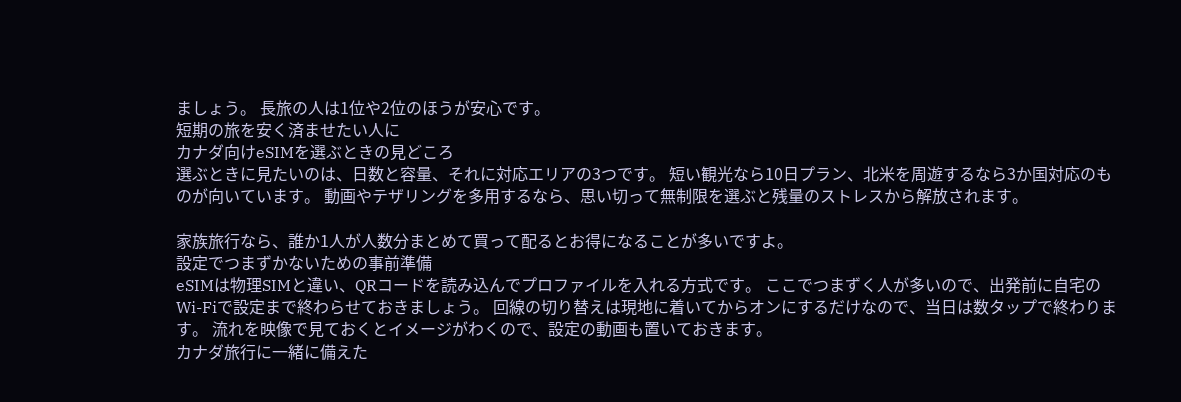ましょう。 長旅の人は1位や2位のほうが安心です。
短期の旅を安く済ませたい人に
カナダ向けeSIMを選ぶときの見どころ
選ぶときに見たいのは、日数と容量、それに対応エリアの3つです。 短い観光なら10日プラン、北米を周遊するなら3か国対応のものが向いています。 動画やテザリングを多用するなら、思い切って無制限を選ぶと残量のストレスから解放されます。

家族旅行なら、誰か1人が人数分まとめて買って配るとお得になることが多いですよ。
設定でつまずかないための事前準備
eSIMは物理SIMと違い、QRコードを読み込んでプロファイルを入れる方式です。 ここでつまずく人が多いので、出発前に自宅のWi-Fiで設定まで終わらせておきましょう。 回線の切り替えは現地に着いてからオンにするだけなので、当日は数タップで終わります。 流れを映像で見ておくとイメージがわくので、設定の動画も置いておきます。
カナダ旅行に一緒に備えた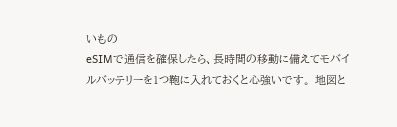いもの
eSIMで通信を確保したら、長時間の移動に備えてモバイルバッテリーを1つ鞄に入れておくと心強いです。 地図と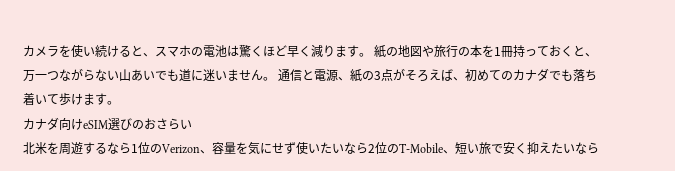カメラを使い続けると、スマホの電池は驚くほど早く減ります。 紙の地図や旅行の本を1冊持っておくと、万一つながらない山あいでも道に迷いません。 通信と電源、紙の3点がそろえば、初めてのカナダでも落ち着いて歩けます。
カナダ向けeSIM選びのおさらい
北米を周遊するなら1位のVerizon、容量を気にせず使いたいなら2位のT-Mobile、短い旅で安く抑えたいなら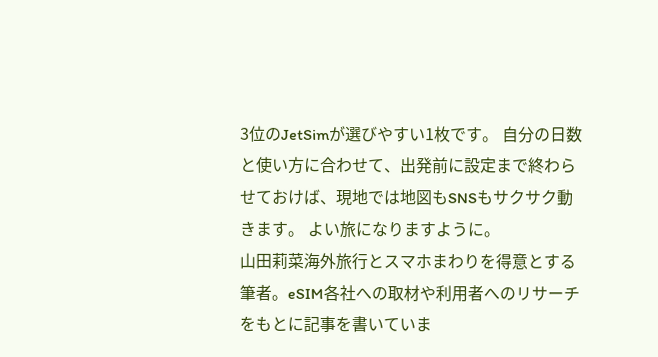3位のJetSimが選びやすい1枚です。 自分の日数と使い方に合わせて、出発前に設定まで終わらせておけば、現地では地図もSNSもサクサク動きます。 よい旅になりますように。
山田莉菜海外旅行とスマホまわりを得意とする筆者。eSIM各社への取材や利用者へのリサーチをもとに記事を書いていま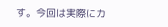す。今回は実際にカ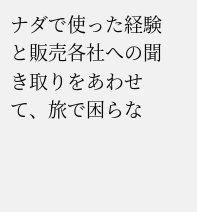ナダで使った経験と販売各社への聞き取りをあわせて、旅で困らな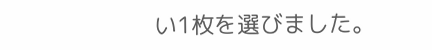い1枚を選びました。